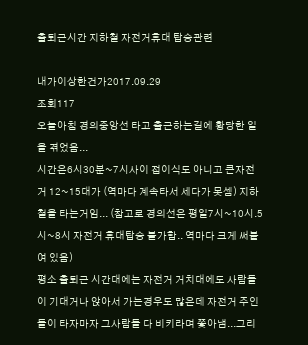출퇴근시간 지하철 자전거휴대 탑승관련

내가이상한건가2017.09.29
조회117
오늘아침 경의중앙선 타고 출근하는길에 황당한 일을 겪었음...
시간은6시30분~7시사이 접이식도 아니고 큰자전거 12~15대가 (역마다 계속타서 세다가 못셈) 지하철을 타는거임... (참고로 경의선은 평일7시~10시.5시~8시 자전거 휴대탑승 불가함.. 역마다 크게 써붙여 있음)
평소 출퇴근 시간대에는 자전거 거치대에도 사람들이 기대거나 앉아서 가는경우도 많은데 자전거 주인들이 타자마자 그사람들 다 비키라며 쫓아냄...그리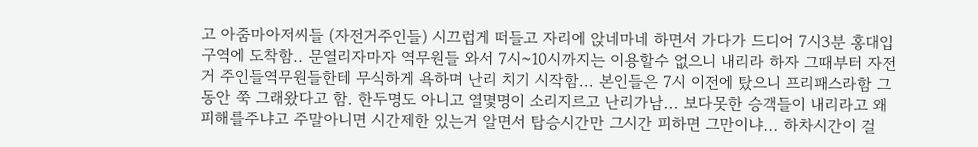고 아줌마아저씨들 (자전거주인들) 시끄럽게 떠들고 자리에 앉네마네 하면서 가다가 드디어 7시3분 홍대입구역에 도착함.. 문열리자마자 역무원들 와서 7시~10시까지는 이용할수 없으니 내리라 하자 그때부터 자전거 주인들역무원들한테 무식하게 욕하며 난리 치기 시작함... 본인들은 7시 이전에 탔으니 프리패스라함 그동안 쭉 그래왔다고 함. 한두명도 아니고 열몇명이 소리지르고 난리가남... 보다못한 승객들이 내리라고 왜 피해를주냐고 주말아니면 시간제한 있는거 알면서 탑승시간만 그시간 피하면 그만이냐... 하차시간이 걸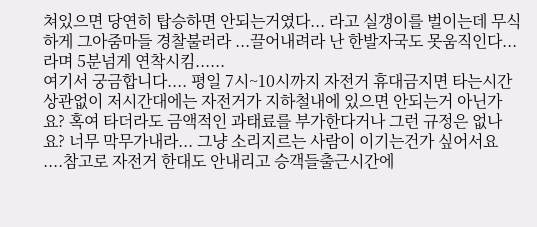쳐있으면 당연히 탑승하면 안되는거였다... 라고 실갱이를 벌이는데 무식하게 그아줌마들 경찰불러라 ...끌어내려라 난 한발자국도 못움직인다... 라며 5분넘게 연착시킴......
여기서 궁금합니다.... 평일 7시~10시까지 자전거 휴대금지면 타는시간 상관없이 저시간대에는 자전거가 지하철내에 있으면 안되는거 아닌가요? 혹여 타더라도 금액적인 과태료를 부가한다거나 그런 규정은 없나요? 너무 막무가내라... 그냥 소리지르는 사람이 이기는건가 싶어서요 ....참고로 자전거 한대도 안내리고 승객들출근시간에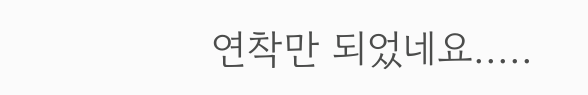연착만 되었네요.....